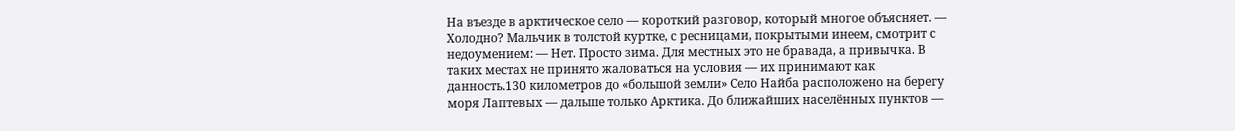На въезде в арктическое село — короткий разговор, который многое объясняет. — Холодно? Мальчик в толстой куртке, с ресницами, покрытыми инеем, смотрит с недоумением: — Нет. Просто зима. Для местных это не бравада, а привычка. В таких местах не принято жаловаться на условия — их принимают как данность.130 километров до «большой земли» Село Найба расположено на берегу моря Лаптевых — дальше только Арктика. До ближайших населённых пунктов —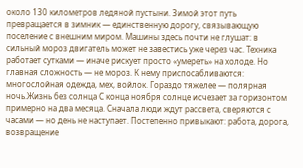около 130 километров ледяной пустыни. Зимой этот путь превращается в зимник — единственную дорогу, связывающую поселение с внешним миром. Машины здесь почти не глушат: в сильный мороз двигатель может не завестись уже через час. Техника работает сутками — иначе рискует просто «умереть» на холоде. Но главная сложность — не мороз. К нему приспосабливаются: многослойная одежда, мех, войлок. Гораздо тяжелее — полярная ночь.Жизнь без солнца С конца ноября солнце исчезает за горизонтом примерно на два месяца. Сначала люди ждут рассвета, сверяются с часами — но день не наступает. Постепенно привыкают: работа, дорога, возвращение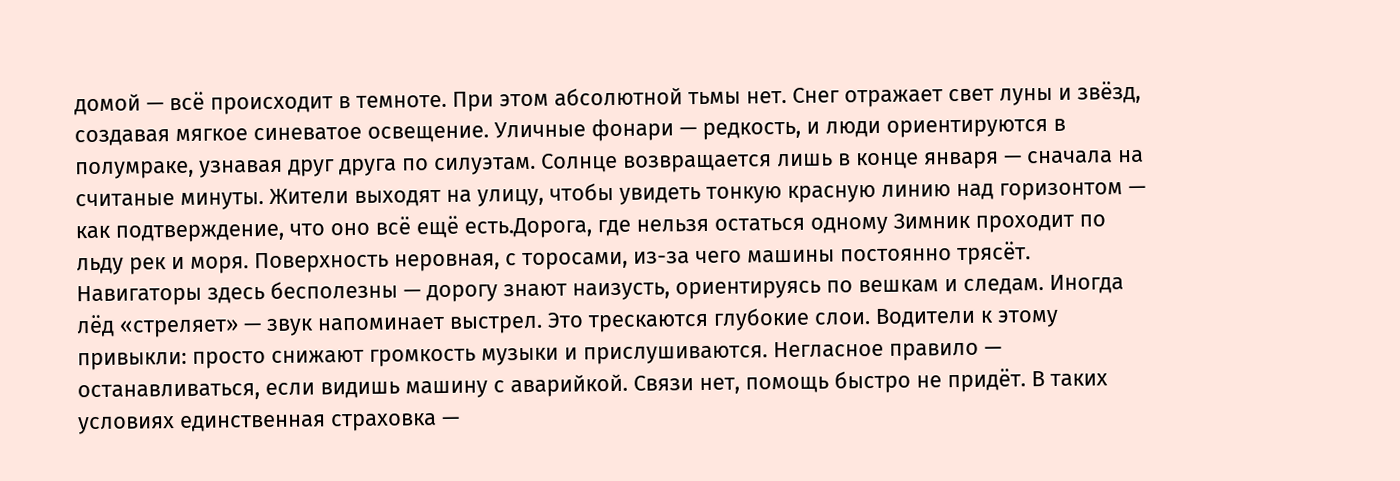домой — всё происходит в темноте. При этом абсолютной тьмы нет. Снег отражает свет луны и звёзд, создавая мягкое синеватое освещение. Уличные фонари — редкость, и люди ориентируются в полумраке, узнавая друг друга по силуэтам. Солнце возвращается лишь в конце января — сначала на считаные минуты. Жители выходят на улицу, чтобы увидеть тонкую красную линию над горизонтом — как подтверждение, что оно всё ещё есть.Дорога, где нельзя остаться одному Зимник проходит по льду рек и моря. Поверхность неровная, с торосами, из-за чего машины постоянно трясёт. Навигаторы здесь бесполезны — дорогу знают наизусть, ориентируясь по вешкам и следам. Иногда лёд «стреляет» — звук напоминает выстрел. Это трескаются глубокие слои. Водители к этому привыкли: просто снижают громкость музыки и прислушиваются. Негласное правило — останавливаться, если видишь машину с аварийкой. Связи нет, помощь быстро не придёт. В таких условиях единственная страховка —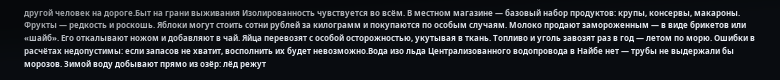другой человек на дороге.Быт на грани выживания Изолированность чувствуется во всём. В местном магазине — базовый набор продуктов: крупы, консервы, макароны. Фрукты — редкость и роскошь. Яблоки могут стоить сотни рублей за килограмм и покупаются по особым случаям. Молоко продают замороженным — в виде брикетов или «шайб». Его откалывают ножом и добавляют в чай. Яйца перевозят с особой осторожностью, укутывая в ткань. Топливо и уголь завозят раз в год — летом по морю. Ошибки в расчётах недопустимы: если запасов не хватит, восполнить их будет невозможно.Вода изо льда Централизованного водопровода в Найбе нет — трубы не выдержали бы морозов. Зимой воду добывают прямо из озёр: лёд режут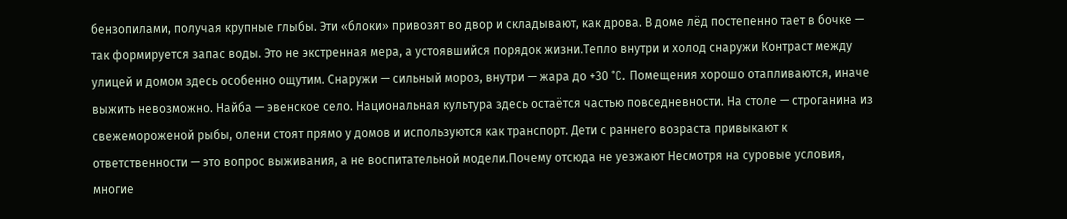бензопилами, получая крупные глыбы. Эти «блоки» привозят во двор и складывают, как дрова. В доме лёд постепенно тает в бочке — так формируется запас воды. Это не экстренная мера, а устоявшийся порядок жизни.Тепло внутри и холод снаружи Контраст между улицей и домом здесь особенно ощутим. Снаружи — сильный мороз, внутри — жара до +30 °C. Помещения хорошо отапливаются, иначе выжить невозможно. Найба — эвенское село. Национальная культура здесь остаётся частью повседневности. На столе — строганина из свежемороженой рыбы, олени стоят прямо у домов и используются как транспорт. Дети с раннего возраста привыкают к ответственности — это вопрос выживания, а не воспитательной модели.Почему отсюда не уезжают Несмотря на суровые условия, многие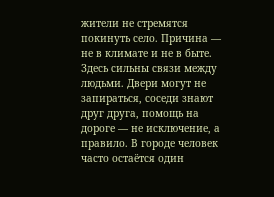жители не стремятся покинуть село. Причина — не в климате и не в быте. Здесь сильны связи между людьми. Двери могут не запираться, соседи знают друг друга, помощь на дороге — не исключение, а правило. В городе человек часто остаётся один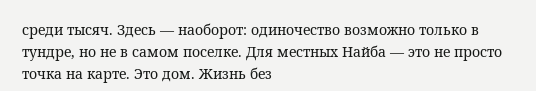среди тысяч. Здесь — наоборот: одиночество возможно только в тундре, но не в самом поселке. Для местных Найба — это не просто точка на карте. Это дом. Жизнь без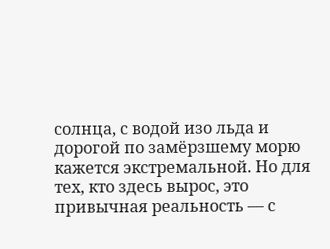солнца, с водой изо льда и дорогой по замёрзшему морю кажется экстремальной. Но для тех, кто здесь вырос, это привычная реальность — с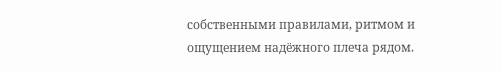собственными правилами, ритмом и ощущением надёжного плеча рядом.